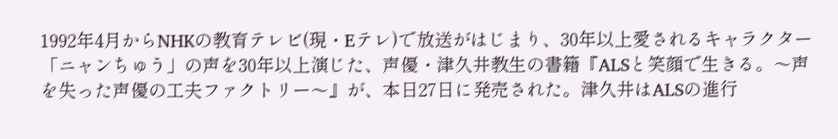1992年4月からNHKの教育テレビ(現・Eテレ)で放送がはじまり、30年以上愛されるキャラクター「ニャンちゅう」の声を30年以上演じた、声優・津久井教生の書籍『ALSと笑顔で生きる。〜声を失った声優の工夫ファクトリー〜』が、本日27日に発売された。津久井はALSの進行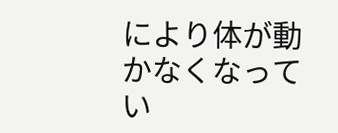により体が動かなくなってい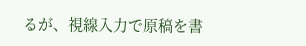るが、視線入力で原稿を書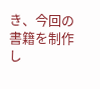き、今回の書籍を制作し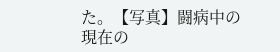た。【写真】闘病中の現在の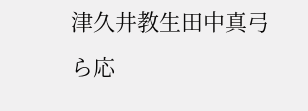津久井教生田中真弓ら応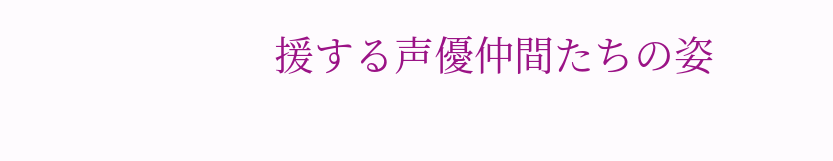援する声優仲間たちの姿